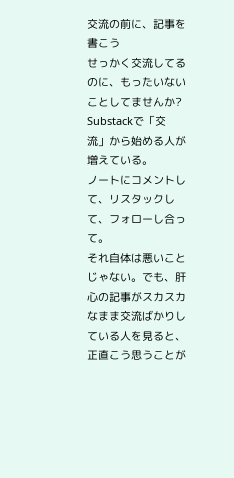交流の前に、記事を書こう
せっかく交流してるのに、もったいないことしてませんか?
Substackで「交流」から始める人が増えている。
ノートにコメントして、リスタックして、フォローし合って。
それ自体は悪いことじゃない。でも、肝心の記事がスカスカなまま交流ばかりしている人を見ると、正直こう思うことが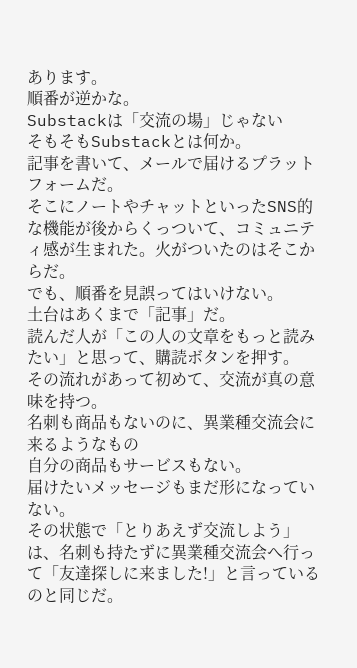あります。
順番が逆かな。
Substackは「交流の場」じゃない
そもそもSubstackとは何か。
記事を書いて、メールで届けるプラットフォームだ。
そこにノートやチャットといったSNS的な機能が後からくっついて、コミュニティ感が生まれた。火がついたのはそこからだ。
でも、順番を見誤ってはいけない。
土台はあくまで「記事」だ。
読んだ人が「この人の文章をもっと読みたい」と思って、購読ボタンを押す。
その流れがあって初めて、交流が真の意味を持つ。
名刺も商品もないのに、異業種交流会に来るようなもの
自分の商品もサービスもない。
届けたいメッセージもまだ形になっていない。
その状態で「とりあえず交流しよう」は、名刺も持たずに異業種交流会へ行って「友達探しに来ました!」と言っているのと同じだ。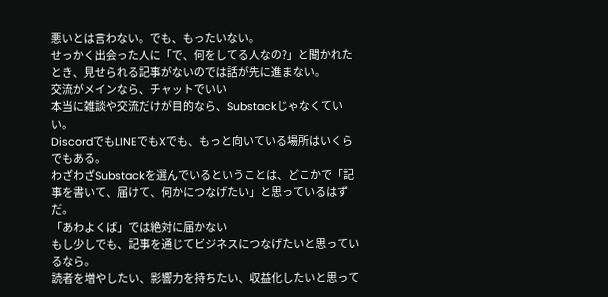悪いとは言わない。でも、もったいない。
せっかく出会った人に「で、何をしてる人なの?」と聞かれたとき、見せられる記事がないのでは話が先に進まない。
交流がメインなら、チャットでいい
本当に雑談や交流だけが目的なら、Substackじゃなくていい。
DiscordでもLINEでもXでも、もっと向いている場所はいくらでもある。
わざわざSubstackを選んでいるということは、どこかで「記事を書いて、届けて、何かにつなげたい」と思っているはずだ。
「あわよくば」では絶対に届かない
もし少しでも、記事を通じてビジネスにつなげたいと思っているなら。
読者を増やしたい、影響力を持ちたい、収益化したいと思って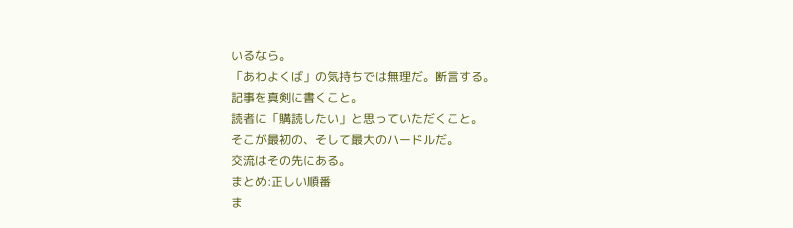いるなら。
「あわよくば」の気持ちでは無理だ。断言する。
記事を真剣に書くこと。
読者に「購読したい」と思っていただくこと。
そこが最初の、そして最大のハードルだ。
交流はその先にある。
まとめ:正しい順番
ま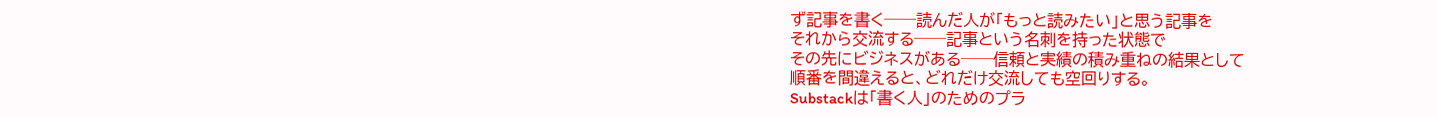ず記事を書く──読んだ人が「もっと読みたい」と思う記事を
それから交流する──記事という名刺を持った状態で
その先にビジネスがある──信頼と実績の積み重ねの結果として
順番を間違えると、どれだけ交流しても空回りする。
Substackは「書く人」のためのプラ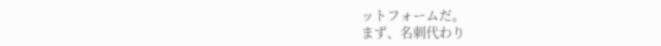ットフォームだ。
まず、名刺代わり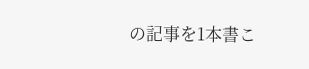の記事を1本書こ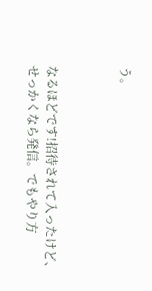う。



なるほどです!招待されて入ったけど、せっかくなら発信。でもやり方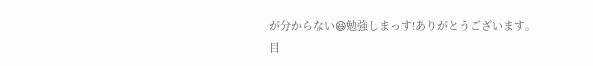が分からない😆勉強しまっす!ありがとうございます。
目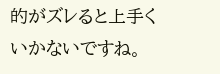的がズレると上手くいかないですね。